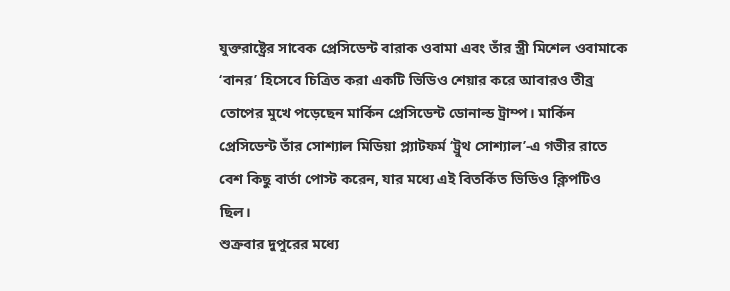যুক্তরাষ্ট্রের সাবেক প্রেসিডেন্ট বারাক ওবামা এবং তাঁর স্ত্রী মিশেল ওবামাকে ‘বানর’ হিসেবে চিত্রিত করা একটি ভিডিও শেয়ার করে আবারও তীব্র তোপের মুখে পড়েছেন মার্কিন প্রেসিডেন্ট ডোনাল্ড ট্রাম্প। মার্কিন প্রেসিডেন্ট তাঁর সোশ্যাল মিডিয়া প্ল্যাটফর্ম ‘ট্রুথ সোশ্যাল’-এ গভীর রাতে বেশ কিছু বার্তা পোস্ট করেন, যার মধ্যে এই বিতর্কিত ভিডিও ক্লিপটিও ছিল।
শুক্রবার দুপুরের মধ্যে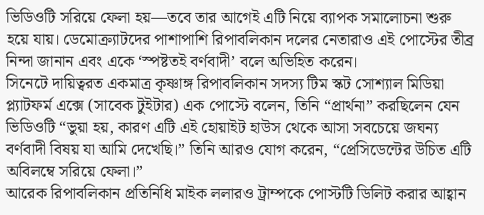ভিডিওটি সরিয়ে ফেলা হয়—তবে তার আগেই এটি নিয়ে ব্যাপক সমালোচনা শুরু হয়ে যায়। ডেমোক্র্যাটদের পাশাপাশি রিপাবলিকান দলের নেতারাও এই পোস্টের তীব্র নিন্দা জানান এবং একে ‘স্পষ্টতই বর্ণবাদী’ বলে অভিহিত করেন।
সিনেটে দায়িত্বরত একমাত্র কৃষ্ণাঙ্গ রিপাবলিকান সদস্য টিম স্কট সোশ্যাল মিডিয়া প্ল্যাটফর্ম এক্সে (সাবেক টুইটার) এক পোস্টে বলেন, তিনি “প্রার্থনা” করছিলেন যেন ভিডিওটি “ভুয়া হয়, কারণ এটি এই হোয়াইট হাউস থেকে আসা সবচেয়ে জঘন্য বর্ণবাদী বিষয় যা আমি দেখেছি।” তিনি আরও যোগ করেন, “প্রেসিডেন্টের উচিত এটি অবিলম্বে সরিয়ে ফেলা।”
আরেক রিপাবলিকান প্রতিনিধি মাইক ললারও ট্রাম্পকে পোস্টটি ডিলিট করার আহ্বান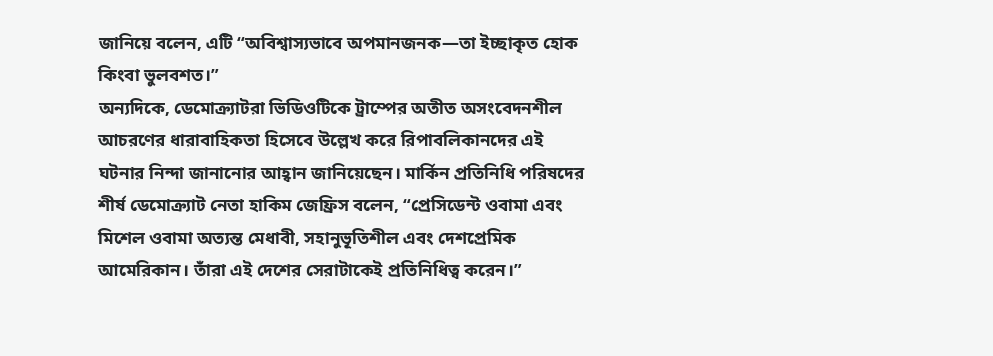জানিয়ে বলেন, এটি “অবিশ্বাস্যভাবে অপমানজনক—তা ইচ্ছাকৃত হোক কিংবা ভুলবশত।”
অন্যদিকে, ডেমোক্র্যাটরা ভিডিওটিকে ট্রাম্পের অতীত অসংবেদনশীল আচরণের ধারাবাহিকতা হিসেবে উল্লেখ করে রিপাবলিকানদের এই ঘটনার নিন্দা জানানোর আহ্বান জানিয়েছেন। মার্কিন প্রতিনিধি পরিষদের শীর্ষ ডেমোক্র্যাট নেতা হাকিম জেফ্রিস বলেন, “প্রেসিডেন্ট ওবামা এবং মিশেল ওবামা অত্যন্ত মেধাবী, সহানুভূতিশীল এবং দেশপ্রেমিক আমেরিকান। তাঁরা এই দেশের সেরাটাকেই প্রতিনিধিত্ব করেন।”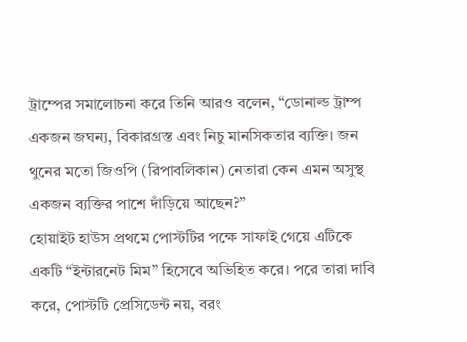ট্রাম্পের সমালোচনা করে তিনি আরও বলেন, “ডোনাল্ড ট্রাম্প একজন জঘন্য, বিকারগ্রস্ত এবং নিচু মানসিকতার ব্যক্তি। জন থুনের মতো জিওপি (রিপাবলিকান) নেতারা কেন এমন অসুস্থ একজন ব্যক্তির পাশে দাঁড়িয়ে আছেন?”
হোয়াইট হাউস প্রথমে পোস্টটির পক্ষে সাফাই গেয়ে এটিকে একটি “ইন্টারনেট মিম” হিসেবে অভিহিত করে। পরে তারা দাবি করে, পোস্টটি প্রেসিডেন্ট নয়, বরং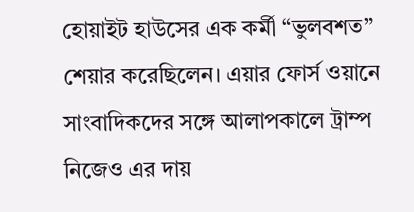হোয়াইট হাউসের এক কর্মী “ভুলবশত” শেয়ার করেছিলেন। এয়ার ফোর্স ওয়ানে সাংবাদিকদের সঙ্গে আলাপকালে ট্রাম্প নিজেও এর দায়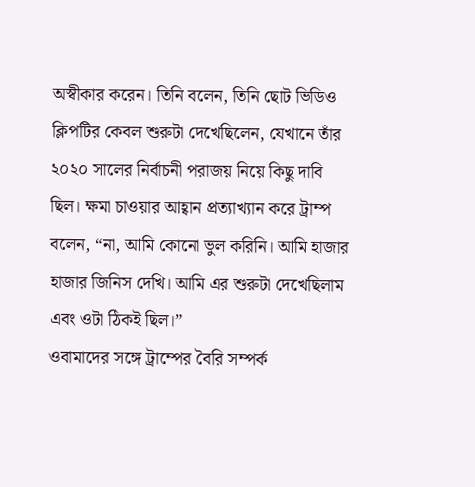অস্বীকার করেন। তিনি বলেন, তিনি ছোট ভিডিও ক্লিপটির কেবল শুরুটা দেখেছিলেন, যেখানে তাঁর ২০২০ সালের নির্বাচনী পরাজয় নিয়ে কিছু দাবি ছিল। ক্ষমা চাওয়ার আহ্বান প্রত্যাখ্যান করে ট্রাম্প বলেন, “না, আমি কোনো ভুল করিনি। আমি হাজার হাজার জিনিস দেখি। আমি এর শুরুটা দেখেছিলাম এবং ওটা ঠিকই ছিল।”
ওবামাদের সঙ্গে ট্রাম্পের বৈরি সম্পর্ক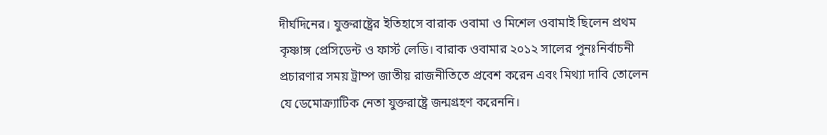দীর্ঘদিনের। যুক্তরাষ্ট্রের ইতিহাসে বারাক ওবামা ও মিশেল ওবামাই ছিলেন প্রথম কৃষ্ণাঙ্গ প্রেসিডেন্ট ও ফার্স্ট লেডি। বারাক ওবামার ২০১২ সালের পুনঃনির্বাচনী প্রচারণার সময় ট্রাম্প জাতীয় রাজনীতিতে প্রবেশ করেন এবং মিথ্যা দাবি তোলেন যে ডেমোক্র্যাটিক নেতা যুক্তরাষ্ট্রে জন্মগ্রহণ করেননি।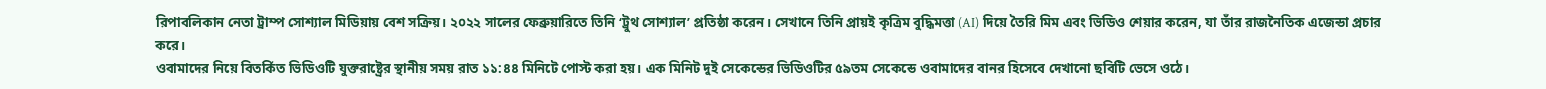রিপাবলিকান নেতা ট্রাম্প সোশ্যাল মিডিয়ায় বেশ সক্রিয়। ২০২২ সালের ফেব্রুয়ারিতে তিনি ‘ট্রুথ সোশ্যাল’ প্রতিষ্ঠা করেন। সেখানে তিনি প্রায়ই কৃত্রিম বুদ্ধিমত্তা (AI) দিয়ে তৈরি মিম এবং ভিডিও শেয়ার করেন, যা তাঁর রাজনৈতিক এজেন্ডা প্রচার করে।
ওবামাদের নিয়ে বিতর্কিত ভিডিওটি যুক্তরাষ্ট্রের স্থানীয় সময় রাত ১১:৪৪ মিনিটে পোস্ট করা হয়। এক মিনিট দুই সেকেন্ডের ভিডিওটির ৫৯তম সেকেন্ডে ওবামাদের বানর হিসেবে দেখানো ছবিটি ভেসে ওঠে।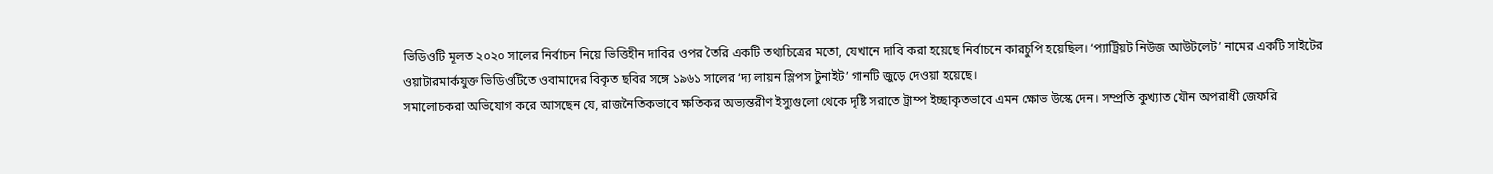ভিডিওটি মূলত ২০২০ সালের নির্বাচন নিয়ে ভিত্তিহীন দাবির ওপর তৈরি একটি তথ্যচিত্রের মতো, যেখানে দাবি করা হয়েছে নির্বাচনে কারচুপি হয়েছিল। ‘প্যাট্রিয়ট নিউজ আউটলেট’ নামের একটি সাইটের ওয়াটারমার্কযুক্ত ভিডিওটিতে ওবামাদের বিকৃত ছবির সঙ্গে ১৯৬১ সালের ‘দ্য লায়ন স্লিপস টুনাইট’ গানটি জুড়ে দেওয়া হয়েছে।
সমালোচকরা অভিযোগ করে আসছেন যে, রাজনৈতিকভাবে ক্ষতিকর অভ্যন্তরীণ ইস্যুগুলো থেকে দৃষ্টি সরাতে ট্রাম্প ইচ্ছাকৃতভাবে এমন ক্ষোভ উস্কে দেন। সম্প্রতি কুখ্যাত যৌন অপরাধী জেফরি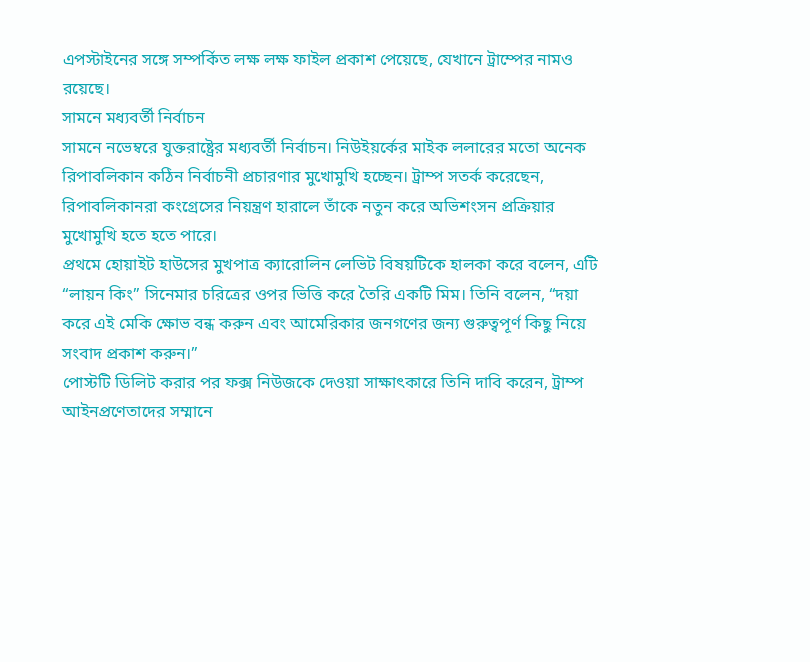এপস্টাইনের সঙ্গে সম্পর্কিত লক্ষ লক্ষ ফাইল প্রকাশ পেয়েছে, যেখানে ট্রাম্পের নামও রয়েছে।
সামনে মধ্যবর্তী নির্বাচন
সামনে নভেম্বরে যুক্তরাষ্ট্রের মধ্যবর্তী নির্বাচন। নিউইয়র্কের মাইক ললারের মতো অনেক রিপাবলিকান কঠিন নির্বাচনী প্রচারণার মুখোমুখি হচ্ছেন। ট্রাম্প সতর্ক করেছেন, রিপাবলিকানরা কংগ্রেসের নিয়ন্ত্রণ হারালে তাঁকে নতুন করে অভিশংসন প্রক্রিয়ার মুখোমুখি হতে হতে পারে।
প্রথমে হোয়াইট হাউসের মুখপাত্র ক্যারোলিন লেভিট বিষয়টিকে হালকা করে বলেন, এটি “লায়ন কিং” সিনেমার চরিত্রের ওপর ভিত্তি করে তৈরি একটি মিম। তিনি বলেন, “দয়া করে এই মেকি ক্ষোভ বন্ধ করুন এবং আমেরিকার জনগণের জন্য গুরুত্বপূর্ণ কিছু নিয়ে সংবাদ প্রকাশ করুন।”
পোস্টটি ডিলিট করার পর ফক্স নিউজকে দেওয়া সাক্ষাৎকারে তিনি দাবি করেন, ট্রাম্প আইনপ্রণেতাদের সম্মানে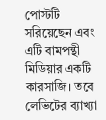পোস্টটি সরিয়েছেন এবং এটি বামপন্থী মিডিয়ার একটি কারসাজি। তবে লেভিটের ব্যাখ্যা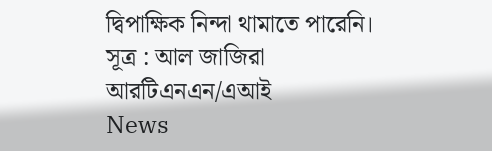দ্বিপাক্ষিক নিন্দা থামাতে পারেনি।
সূত্র : আল জাজিরা
আরটিএনএন/এআই
News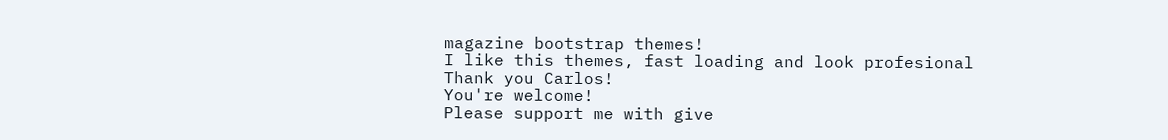magazine bootstrap themes!
I like this themes, fast loading and look profesional
Thank you Carlos!
You're welcome!
Please support me with give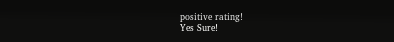positive rating!
Yes Sure!